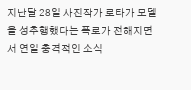지난달 28일 사진작가 로타가 모델을 성추행했다는 폭로가 전해지면서 연일 충격적인 소식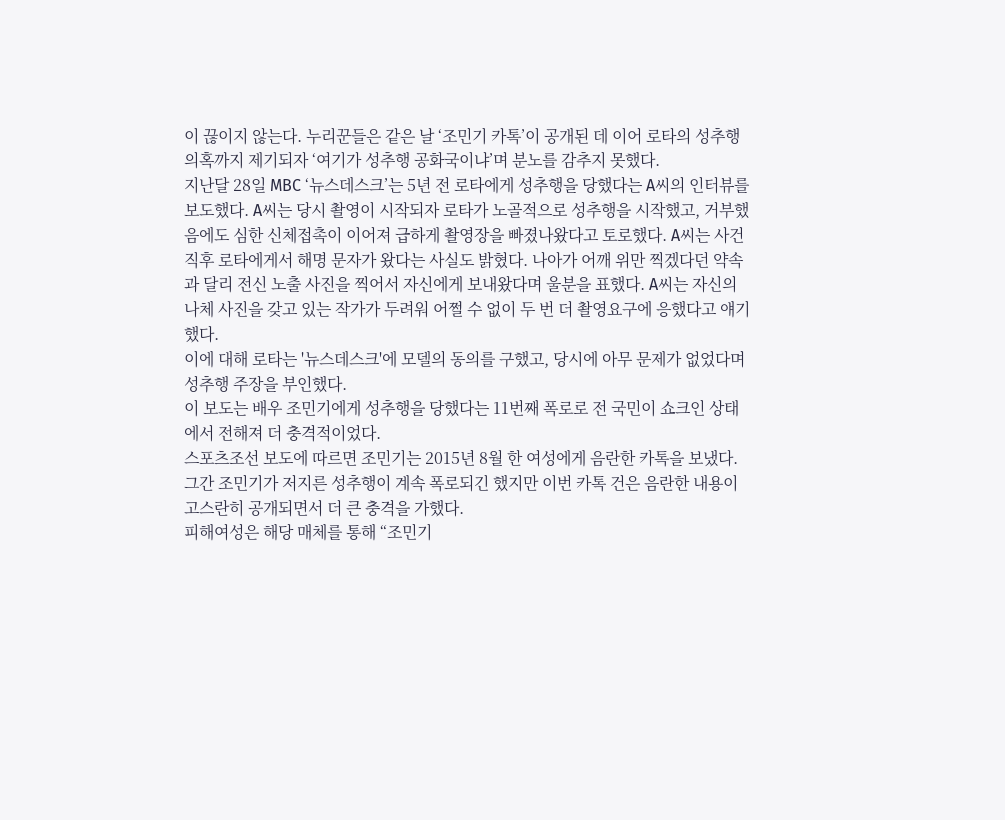이 끊이지 않는다. 누리꾼들은 같은 날 ‘조민기 카톡’이 공개된 데 이어 로타의 성추행 의혹까지 제기되자 ‘여기가 성추행 공화국이냐’며 분노를 감추지 못했다.
지난달 28일 MBC ‘뉴스데스크’는 5년 전 로타에게 성추행을 당했다는 A씨의 인터뷰를 보도했다. A씨는 당시 촬영이 시작되자 로타가 노골적으로 성추행을 시작했고, 거부했음에도 심한 신체접촉이 이어져 급하게 촬영장을 빠졌나왔다고 토로했다. A씨는 사건 직후 로타에게서 해명 문자가 왔다는 사실도 밝혔다. 나아가 어깨 위만 찍겠다던 약속과 달리 전신 노출 사진을 찍어서 자신에게 보내왔다며 울분을 표했다. A씨는 자신의 나체 사진을 갖고 있는 작가가 두려워 어쩔 수 없이 두 번 더 촬영요구에 응했다고 얘기했다.
이에 대해 로타는 '뉴스데스크'에 모델의 동의를 구했고, 당시에 아무 문제가 없었다며 성추행 주장을 부인했다.
이 보도는 배우 조민기에게 성추행을 당했다는 11번째 폭로로 전 국민이 쇼크인 상태에서 전해져 더 충격적이었다.
스포츠조선 보도에 따르면 조민기는 2015년 8월 한 여성에게 음란한 카톡을 보냈다. 그간 조민기가 저지른 성추행이 계속 폭로되긴 했지만 이번 카톡 건은 음란한 내용이 고스란히 공개되면서 더 큰 충격을 가했다.
피해여성은 해당 매체를 통해 “조민기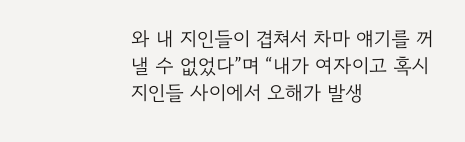와 내 지인들이 겹쳐서 차마 얘기를 꺼낼 수 없었다”며 “내가 여자이고 혹시 지인들 사이에서 오해가 발생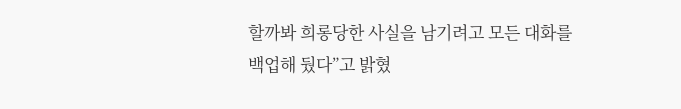할까봐 희롱당한 사실을 남기려고 모든 대화를 백업해 뒀다”고 밝혔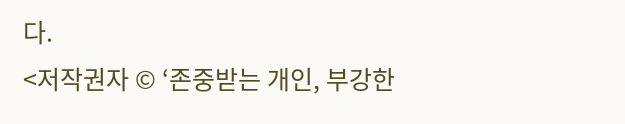다.
<저작권자 © ‘존중받는 개인, 부강한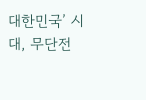대한민국’ 시대, 무단전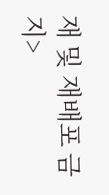재 및 재배포 금지>